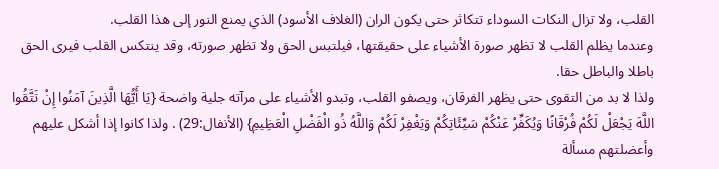القلب، ولا تزال النكات السوداء تتكاثر حتى يكون الران (الغلاف الأسود) الذي يمنع النور إلى هذا القلب.
وعندما يظلم القلب لا تظهر صورة الأشياء على حقيقتها، فيلتبس الحق ولا تظهر صورته، وقد ينتكس القلب فيرى الحق باطلا والباطل حقا.
ولذا لا بد من التقوى حتى يظهر الفرقان، ويصفو القلب، وتبدو الأشياء على مرآته جلية واضحة {يَا أَيُّهَا الَّذِينَ آمَنُوا إِنْ تَتَّقُوا اللَّهَ يَجْعَلْ لَكُمْ فُرْقَانًا وَيُكَفِّرْ عَنْكُمْ سَيِّئَاتِكُمْ وَيَغْفِرْ لَكُمْ وَاللَّهُ ذُو الْفَضْلِ الْعَظِيمِ} (الأنفال:29) . ولذا كانوا إذا أشكل عليهم وأعضلتهم مسألة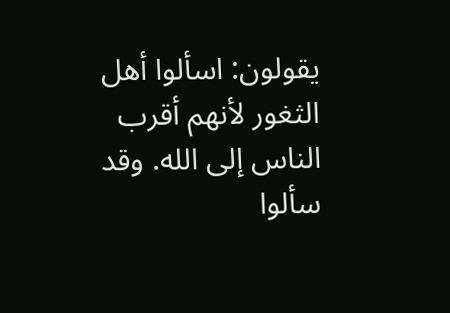يقولون: اسألوا أهل الثغور لأنهم أقرب الناس إلى الله. وقد سألوا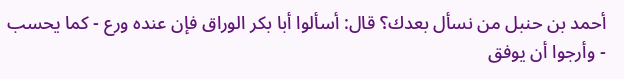أحمد بن حنبل من نسأل بعدك؟ قال: أسألوا أبا بكر الوراق فإن عنده ورع - كما يحسب - وأرجوا أن يوفق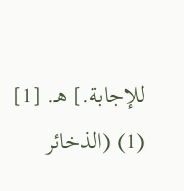للإجابة.] هـ. [1]
(1) (الذخائر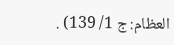العظام: ج 1/ 139) .